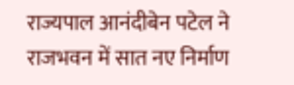राज्यपाल आनंदीबेन पटेल ने राजभवन में सात नए निर्माण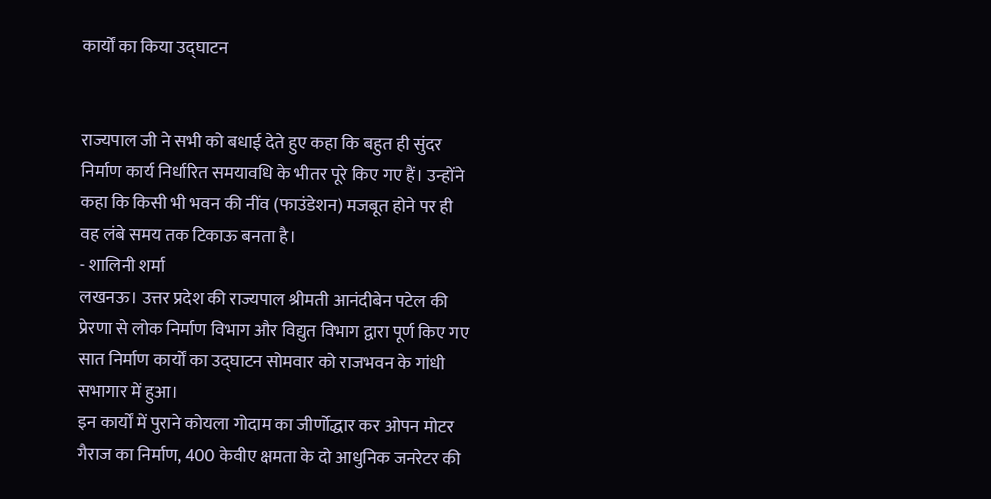कार्यों का किया उद्घाटन


राज्यपाल जी ने सभी को बधाई देते हुए कहा कि बहुत ही सुंदर निर्माण कार्य निर्धारित समयावधि के भीतर पूरे किए गए हैं। उन्होंने कहा कि किसी भी भवन की नींव (फाउंडेशन) मजबूत होने पर ही वह लंबे समय तक टिकाऊ बनता है।
- शालिनी शर्मा
लखनऊ। उत्तर प्रदेश की राज्यपाल श्रीमती आनंदीबेन पटेल की प्रेरणा से लोक निर्माण विभाग और विद्युत विभाग द्वारा पूर्ण किए गए सात निर्माण कार्यों का उद्घाटन सोमवार को राजभवन के गांधी सभागार में हुआ।
इन कार्यों में पुराने कोयला गोदाम का जीर्णोद्धार कर ओपन मोटर गैराज का निर्माण, 400 केवीए क्षमता के दो आधुनिक जनरेटर की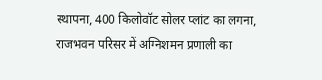स्थापना, 400 किलोवॉट सोलर प्लांट का लगना, राजभवन परिसर में अग्निशमन प्रणाली का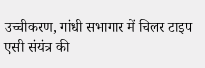उच्चीकरण, गांधी सभागार में चिलर टाइप एसी संयंत्र की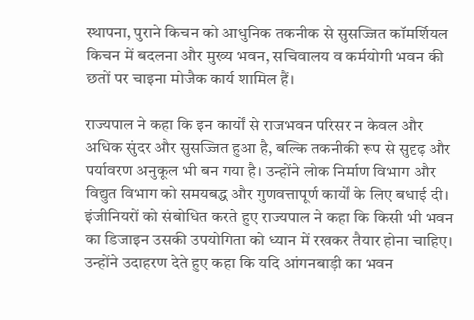स्थापना, पुराने किचन को आधुनिक तकनीक से सुसज्जित कॉमर्शियल किचन में बदलना और मुख्य भवन, सचिवालय व कर्मयोगी भवन की छतों पर चाइना मोजैक कार्य शामिल हैं।

राज्यपाल ने कहा कि इन कार्यों से राजभवन परिसर न केवल और अधिक सुंदर और सुसज्जित हुआ है, बल्कि तकनीकी रूप से सुदृढ़ और पर्यावरण अनुकूल भी बन गया है। उन्होंने लोक निर्माण विभाग और विद्युत विभाग को समयबद्ध और गुणवत्तापूर्ण कार्यों के लिए बधाई दी।
इंजीनियरों को संबोधित करते हुए राज्यपाल ने कहा कि किसी भी भवन का डिजाइन उसकी उपयोगिता को ध्यान में रखकर तैयार होना चाहिए। उन्होंने उदाहरण देते हुए कहा कि यदि आंगनबाड़ी का भवन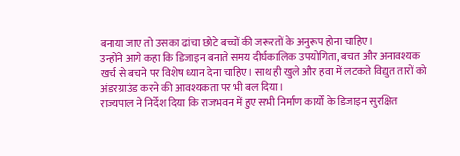बनाया जाए तो उसका ढांचा छोटे बच्चों की जरूरतों के अनुरूप होना चाहिए।
उन्होंने आगे कहा कि डिजाइन बनाते समय दीर्घकालिक उपयोगिता, बचत और अनावश्यक खर्च से बचने पर विशेष ध्यान देना चाहिए। साथ ही खुले और हवा में लटकते विद्युत तारों को अंडरग्राउंड करने की आवश्यकता पर भी बल दिया।
राज्यपाल ने निर्देश दिया कि राजभवन में हुए सभी निर्माण कार्यों के डिजाइन सुरक्षित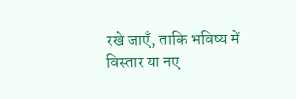रखे जाएँ, ताकि भविष्य में विस्तार या नए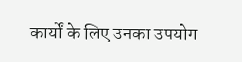कार्यों के लिए उनका उपयोग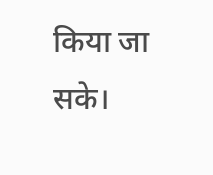किया जा सके।